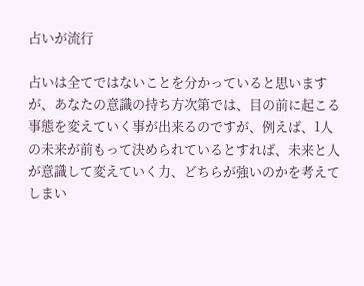占いが流行

占いは全てではないことを分かっていると思いますが、あなたの意識の持ち方次第では、目の前に起こる事態を変えていく事が出来るのですが、例えば、1人の未来が前もって決められているとすれば、未来と人が意識して変えていく力、どちらが強いのかを考えてしまい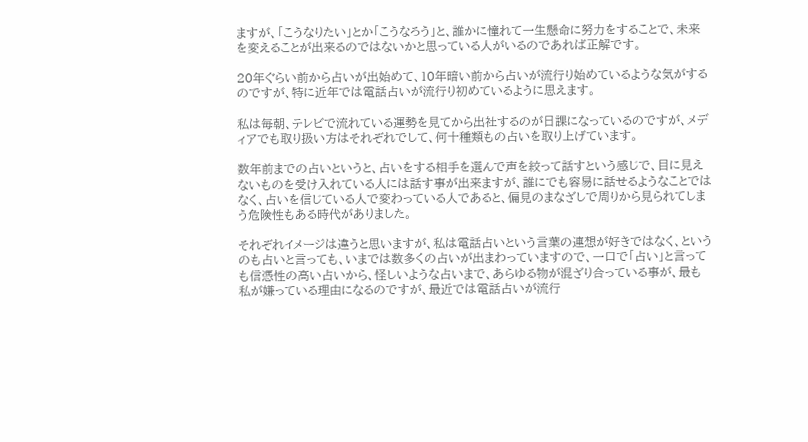ますが、「こうなりたい」とか「こうなろう」と、誰かに憧れて一生懸命に努力をすることで、未来を変えることが出来るのではないかと思っている人がいるのであれば正解です。

20年ぐらい前から占いが出始めて、10年暗い前から占いが流行り始めているような気がするのですが、特に近年では電話占いが流行り初めているように思えます。

私は毎朝、テレビで流れている運勢を見てから出社するのが日課になっているのですが、メディアでも取り扱い方はそれぞれでして、何十種類もの占いを取り上げています。

数年前までの占いというと、占いをする相手を選んで声を絞って話すという感じで、目に見えないものを受け入れている人には話す事が出来ますが、誰にでも容易に話せるようなことではなく、占いを信じている人で変わっている人であると、偏見のまなざしで周りから見られてしまう危険性もある時代がありました。

それぞれイメージは違うと思いますが、私は電話占いという言葉の連想が好きではなく、というのも占いと言っても、いまでは数多くの占いが出まわっていますので、一口で「占い」と言っても信憑性の高い占いから、怪しいような占いまで、あらゆる物が混ざり合っている事が、最も私が嫌っている理由になるのですが、最近では電話占いが流行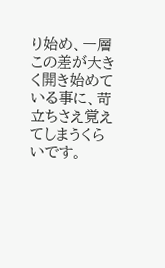り始め、一層この差が大きく開き始めている事に、苛立ちさえ覚えてしまうくらいです。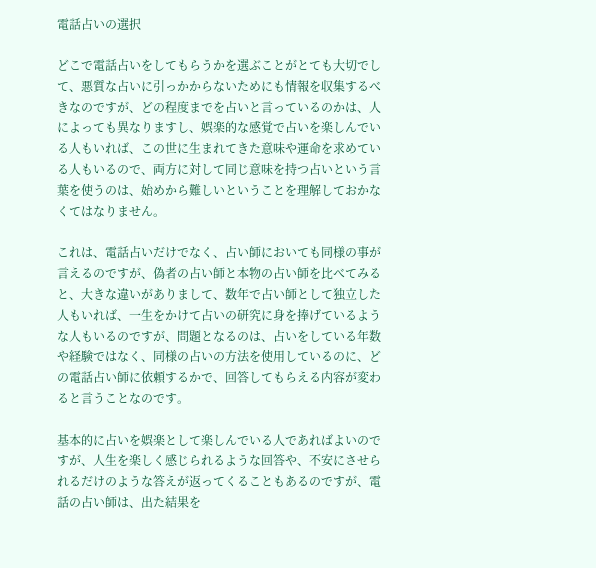電話占いの選択

どこで電話占いをしてもらうかを選ぶことがとても大切でして、悪質な占いに引っかからないためにも情報を収集するべきなのですが、どの程度までを占いと言っているのかは、人によっても異なりますし、娯楽的な感覚で占いを楽しんでいる人もいれば、この世に生まれてきた意味や運命を求めている人もいるので、両方に対して同じ意味を持つ占いという言葉を使うのは、始めから難しいということを理解しておかなくてはなりません。

これは、電話占いだけでなく、占い師においても同様の事が言えるのですが、偽者の占い師と本物の占い師を比べてみると、大きな違いがありまして、数年で占い師として独立した人もいれば、一生をかけて占いの研究に身を捧げているような人もいるのですが、問題となるのは、占いをしている年数や経験ではなく、同様の占いの方法を使用しているのに、どの電話占い師に依頼するかで、回答してもらえる内容が変わると言うことなのです。

基本的に占いを娯楽として楽しんでいる人であればよいのですが、人生を楽しく感じられるような回答や、不安にさせられるだけのような答えが返ってくることもあるのですが、電話の占い師は、出た結果を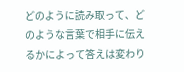どのように読み取って、どのような言葉で相手に伝えるかによって答えは変わり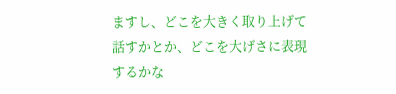ますし、どこを大きく取り上げて話すかとか、どこを大げさに表現するかな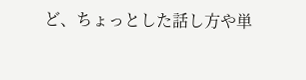ど、ちょっとした話し方や単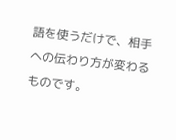語を使うだけで、相手への伝わり方が変わるものです。